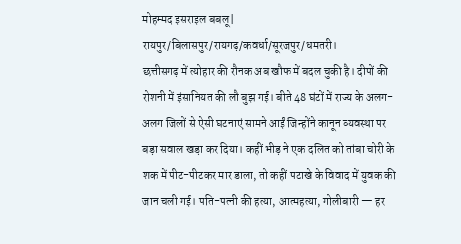मोहम्मद इसराइल बबलू| रायपुर/बिलासपुर/रायगढ़/कवर्धा/सूरजपुर/धमतरी।
छत्तीसगढ़ में त्योहार की रौनक अब खौफ में बदल चुकी है। दीपों की रोशनी में इंसानियत की लौ बुझ गई। बीते 48 घंटों में राज्य के अलग-अलग जिलों से ऐसी घटनाएं सामने आईं जिन्होंने कानून व्यवस्था पर बड़ा सवाल खड़ा कर दिया। कहीं भीड़ ने एक दलित को तांबा चोरी के शक में पीट-पीटकर मार डाला, तो कहीं पटाखे के विवाद में युवक की जान चली गई। पति-पत्नी की हत्या, आत्महत्या, गोलीबारी — हर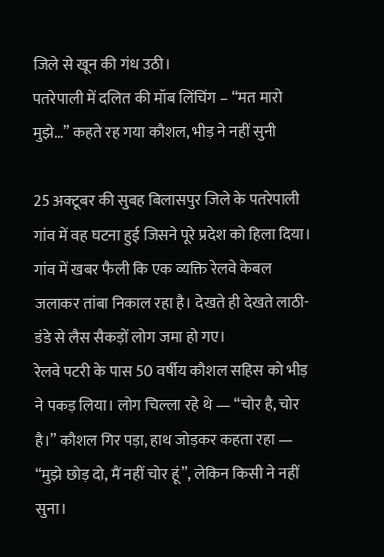जिले से खून की गंध उठी।
पतरेपाली में दलित की मॉब लिंचिंग – “मत मारो मुझे…” कहते रह गया कौशल, भीड़ ने नहीं सुनी

25 अक्टूबर की सुबह बिलासपुर जिले के पतरेपाली गांव में वह घटना हुई जिसने पूरे प्रदेश को हिला दिया। गांव में खबर फैली कि एक व्यक्ति रेलवे केबल जलाकर तांबा निकाल रहा है। देखते ही देखते लाठी-डंडे से लैस सैकड़ों लोग जमा हो गए।
रेलवे पटरी के पास 50 वर्षीय कौशल सहिस को भीड़ ने पकड़ लिया। लोग चिल्ला रहे थे — “चोर है, चोर है।” कौशल गिर पड़ा, हाथ जोड़कर कहता रहा — “मुझे छोड़ दो, मैं नहीं चोर हूं”, लेकिन किसी ने नहीं सुना।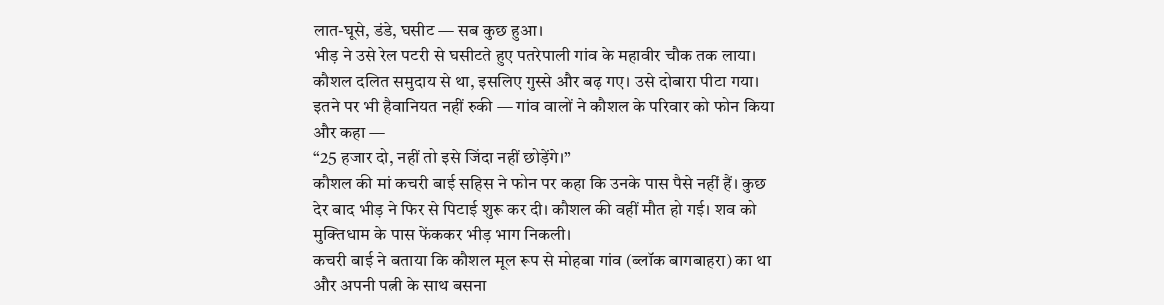लात-घूसे, डंडे, घसीट — सब कुछ हुआ।
भीड़ ने उसे रेल पटरी से घसीटते हुए पतरेपाली गांव के महावीर चौक तक लाया। कौशल दलित समुदाय से था, इसलिए गुस्से और बढ़ गए। उसे दोबारा पीटा गया। इतने पर भी हैवानियत नहीं रुकी — गांव वालों ने कौशल के परिवार को फोन किया और कहा —
“25 हजार दो, नहीं तो इसे जिंदा नहीं छोड़ेंगे।”
कौशल की मां कचरी बाई सहिस ने फोन पर कहा कि उनके पास पैसे नहीं हैं। कुछ देर बाद भीड़ ने फिर से पिटाई शुरू कर दी। कौशल की वहीं मौत हो गई। शव को मुक्तिधाम के पास फेंककर भीड़ भाग निकली।
कचरी बाई ने बताया कि कौशल मूल रूप से मोहबा गांव (ब्लॉक बागबाहरा) का था और अपनी पत्नी के साथ बसना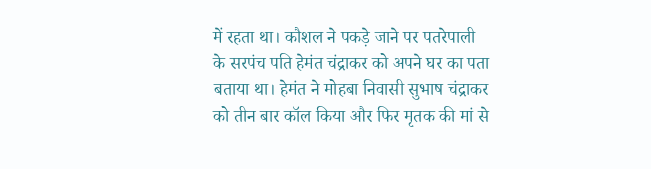में रहता था। कौशल ने पकड़े जाने पर पतरेपाली के सरपंच पति हेमंत चंद्राकर को अपने घर का पता बताया था। हेमंत ने मोहबा निवासी सुभाष चंद्राकर को तीन बार कॉल किया और फिर मृतक की मां से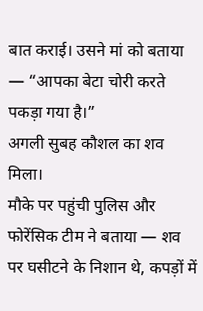बात कराई। उसने मां को बताया — “आपका बेटा चोरी करते पकड़ा गया है।”
अगली सुबह कौशल का शव मिला।
मौके पर पहुंची पुलिस और फोरेंसिक टीम ने बताया — शव पर घसीटने के निशान थे, कपड़ों में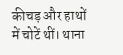कीचड़ और हाथों में चोटें थीं। थाना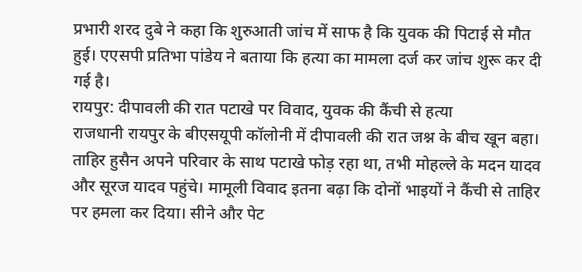प्रभारी शरद दुबे ने कहा कि शुरुआती जांच में साफ है कि युवक की पिटाई से मौत हुई। एएसपी प्रतिभा पांडेय ने बताया कि हत्या का मामला दर्ज कर जांच शुरू कर दी गई है।
रायपुर: दीपावली की रात पटाखे पर विवाद, युवक की कैंची से हत्या
राजधानी रायपुर के बीएसयूपी कॉलोनी में दीपावली की रात जश्न के बीच खून बहा। ताहिर हुसैन अपने परिवार के साथ पटाखे फोड़ रहा था, तभी मोहल्ले के मदन यादव और सूरज यादव पहुंचे। मामूली विवाद इतना बढ़ा कि दोनों भाइयों ने कैंची से ताहिर पर हमला कर दिया। सीने और पेट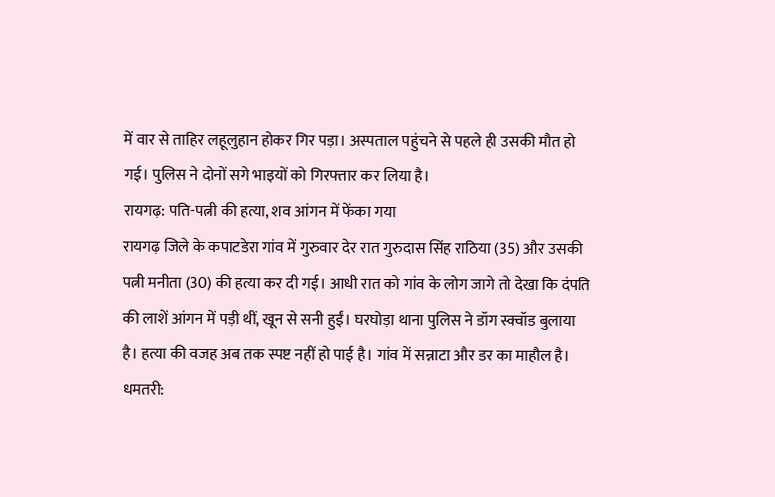में वार से ताहिर लहूलुहान होकर गिर पड़ा। अस्पताल पहुंचने से पहले ही उसकी मौत हो गई। पुलिस ने दोनों सगे भाइयों को गिरफ्तार कर लिया है।
रायगढ़: पति-पत्नी की हत्या, शव आंगन में फेंका गया
रायगढ़ जिले के कपाटडेरा गांव में गुरुवार देर रात गुरुदास सिंह राठिया (35) और उसकी पत्नी मनीता (30) की हत्या कर दी गई। आधी रात को गांव के लोग जागे तो देखा कि दंपति की लाशें आंगन में पड़ी थीं, खून से सनी हुईं। घरघोड़ा थाना पुलिस ने डॉग स्क्वॉड बुलाया है। हत्या की वजह अब तक स्पष्ट नहीं हो पाई है। गांव में सन्नाटा और डर का माहौल है।
धमतरी: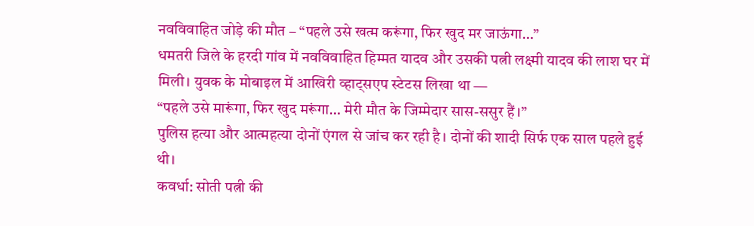नवविवाहित जोड़े की मौत – “पहले उसे खत्म करूंगा, फिर खुद मर जाऊंगा…”
धमतरी जिले के हरदी गांव में नवविवाहित हिम्मत यादव और उसकी पत्नी लक्ष्मी यादव की लाश घर में मिली। युवक के मोबाइल में आखिरी व्हाट्सएप स्टेटस लिखा था —
“पहले उसे मारूंगा, फिर खुद मरूंगा… मेरी मौत के जिम्मेदार सास-ससुर हैं।”
पुलिस हत्या और आत्महत्या दोनों एंगल से जांच कर रही है। दोनों की शादी सिर्फ एक साल पहले हुई थी।
कवर्धा: सोती पत्नी की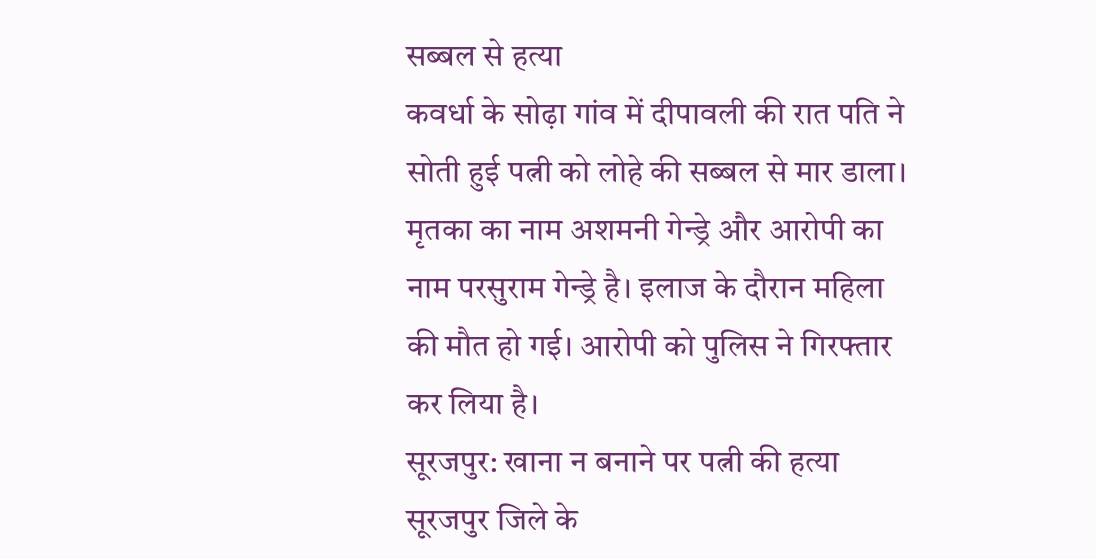सब्बल से हत्या
कवर्धा के सोढ़ा गांव में दीपावली की रात पति ने सोती हुई पत्नी को लोहे की सब्बल से मार डाला। मृतका का नाम अशमनी गेन्ड्रे और आरोपी का नाम परसुराम गेन्ड्रे है। इलाज के दौरान महिला की मौत हो गई। आरोपी को पुलिस ने गिरफ्तार कर लिया है।
सूरजपुर: खाना न बनाने पर पत्नी की हत्या
सूरजपुर जिले के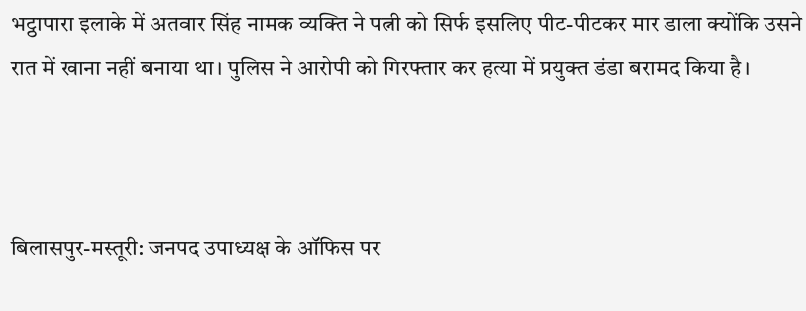भट्ठापारा इलाके में अतवार सिंह नामक व्यक्ति ने पत्नी को सिर्फ इसलिए पीट-पीटकर मार डाला क्योंकि उसने रात में खाना नहीं बनाया था। पुलिस ने आरोपी को गिरफ्तार कर हत्या में प्रयुक्त डंडा बरामद किया है।



बिलासपुर-मस्तूरी: जनपद उपाध्यक्ष के ऑफिस पर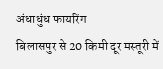अंधाधुंध फायरिंग
बिलासपुर से 20 किमी दूर मस्तूरी में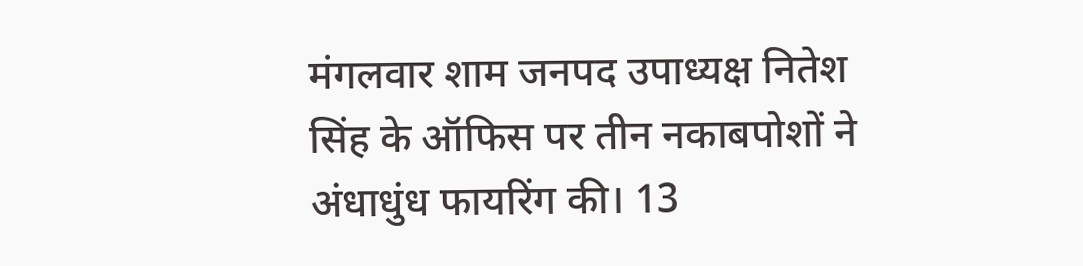मंगलवार शाम जनपद उपाध्यक्ष नितेश सिंह के ऑफिस पर तीन नकाबपोशों ने अंधाधुंध फायरिंग की। 13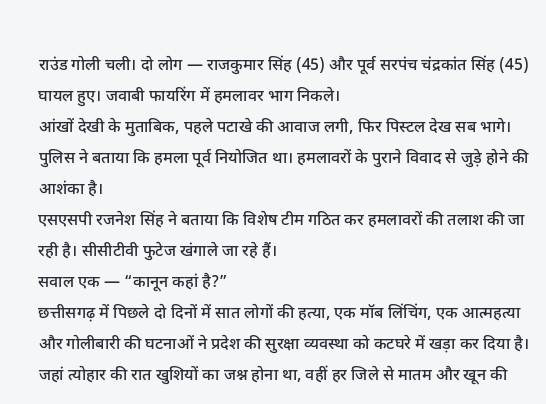राउंड गोली चली। दो लोग — राजकुमार सिंह (45) और पूर्व सरपंच चंद्रकांत सिंह (45) घायल हुए। जवाबी फायरिंग में हमलावर भाग निकले।
आंखों देखी के मुताबिक, पहले पटाखे की आवाज लगी, फिर पिस्टल देख सब भागे। पुलिस ने बताया कि हमला पूर्व नियोजित था। हमलावरों के पुराने विवाद से जुड़े होने की आशंका है।
एसएसपी रजनेश सिंह ने बताया कि विशेष टीम गठित कर हमलावरों की तलाश की जा रही है। सीसीटीवी फुटेज खंगाले जा रहे हैं।
सवाल एक — “कानून कहां है?”
छत्तीसगढ़ में पिछले दो दिनों में सात लोगों की हत्या, एक मॉब लिंचिंग, एक आत्महत्या और गोलीबारी की घटनाओं ने प्रदेश की सुरक्षा व्यवस्था को कटघरे में खड़ा कर दिया है।
जहां त्योहार की रात खुशियों का जश्न होना था, वहीं हर जिले से मातम और खून की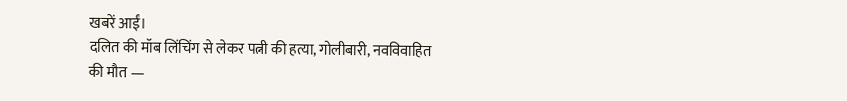खबरें आईं।
दलित की मॉब लिंचिंग से लेकर पत्नी की हत्या, गोलीबारी, नवविवाहित की मौत —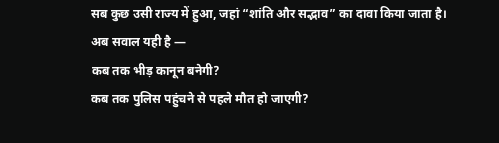सब कुछ उसी राज्य में हुआ, जहां “शांति और सद्भाव” का दावा किया जाता है।
अब सवाल यही है —
कब तक भीड़ कानून बनेगी?
कब तक पुलिस पहुंचने से पहले मौत हो जाएगी?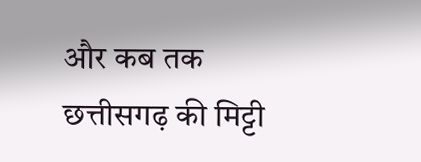और कब तक छत्तीसगढ़ की मिट्टी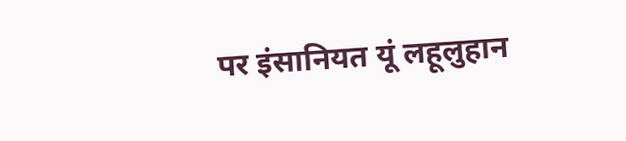पर इंसानियत यूं लहूलुहान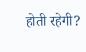होती रहेगी?